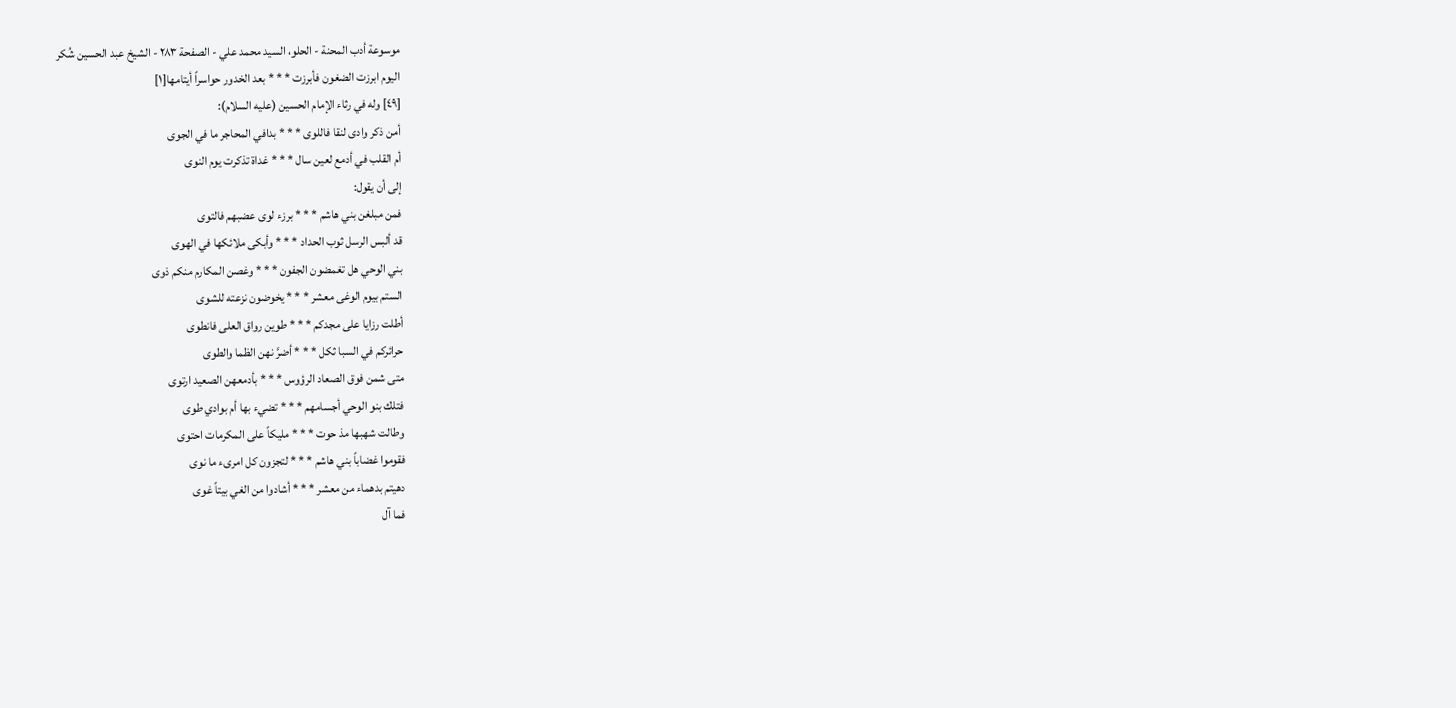موسوعة أدب المحنة - الحلو، السيد محمد علي - الصفحة ٢٨٣ - الشيخ عبد الحسين شُكر
اليوم ابرزت الضغون فأبرزت * * * بعد الخدور حواسراً أيتامها[١]
[٤٩] وله في رثاء الإمام الحسين (عليه السلام):
أمن ذكر وادى لنقا فاللوى * * * بدافي المحاجر ما في الجوى
أم القلب في أدمع لعين سال * * * غداة تذكرت يوم النوى
إلى أن يقول:
فمن مبلغن بني هاشم * * * برزء لوى عضبهم فالتوى
قد ألبس الرسل ثوب الحداد * * * وأبكى ملائكها في الهوى
بني الوحي هل تغمضون الجفون * * * وغصن المكارم منكم ذوى
الستم بيوم الوغى معشر * * * يخوضون نزعته للشوى
أطلت رزايا على مجدكم * * * طوين رواق العلى فانطوى
حرائركم في السبا ثكل * * * أضرَّ نهن الظما والطوى
متى شمن فوق الصعاد الرؤوس * * * بأدمعهن الصعيد ارتوى
فتلك بنو الوحي أجسامهم * * * تضيء بها أم بوادي طوى
وطالت شهبها مذ حوت * * * مليكاً على المكرمات احتوى
فقوموا غضاباً بني هاشم * * * لتجزون كل امرىء ما نوى
دهيتم بدهماء من معشر * * * أشادوا من الغي بيتاً غوى
فما آل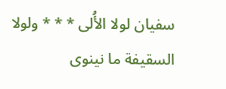سفيان لولا الأُلى * * * ولولا السقيفة ما نينوى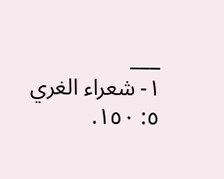___
١- شعراء الغري ٥: ١٥٠.